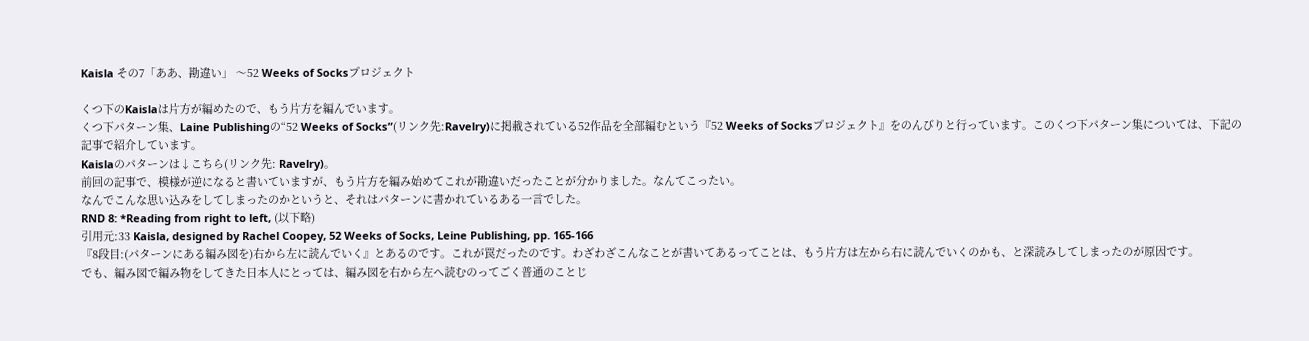Kaisla その7「ああ、勘違い」 〜52 Weeks of Socksプロジェクト

くつ下のKaislaは片方が編めたので、もう片方を編んでいます。
くつ下パターン集、Laine Publishingの“52 Weeks of Socks”(リンク先:Ravelry)に掲載されている52作品を全部編むという『52 Weeks of Socksプロジェクト』をのんびりと行っています。このくつ下パターン集については、下記の記事で紹介しています。
Kaislaのパターンは↓こちら(リンク先: Ravelry)。
前回の記事で、模様が逆になると書いていますが、もう片方を編み始めてこれが勘違いだったことが分かりました。なんてこったい。
なんでこんな思い込みをしてしまったのかというと、それはパターンに書かれているある一言でした。
RND 8: *Reading from right to left, (以下略)
引用元:33 Kaisla, designed by Rachel Coopey, 52 Weeks of Socks, Leine Publishing, pp. 165-166
『8段目:(パターンにある編み図を)右から左に読んでいく』とあるのです。これが罠だったのです。わざわざこんなことが書いてあるってことは、もう片方は左から右に読んでいくのかも、と深読みしてしまったのが原因です。
でも、編み図で編み物をしてきた日本人にとっては、編み図を右から左へ読むのってごく普通のことじ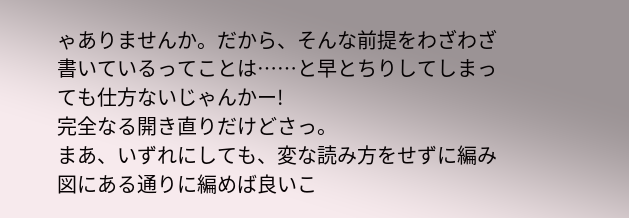ゃありませんか。だから、そんな前提をわざわざ書いているってことは……と早とちりしてしまっても仕方ないじゃんかー!
完全なる開き直りだけどさっ。
まあ、いずれにしても、変な読み方をせずに編み図にある通りに編めば良いこ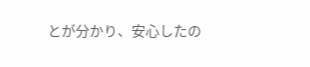とが分かり、安心したの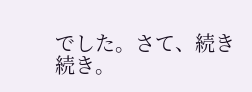でした。さて、続き続き。